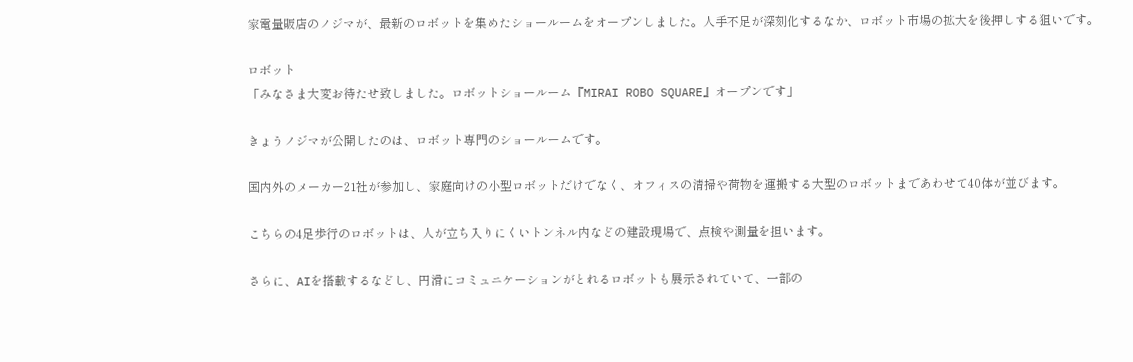家電量販店のノジマが、最新のロボットを集めたショールームをオープンしました。人手不足が深刻化するなか、ロボット市場の拡大を後押しする狙いです。

ロボット
「みなさま大変お待たせ致しました。ロボットショールーム『MIRAI ROBO SQUARE』オープンです」

きょうノジマが公開したのは、ロボット専門のショールームです。

国内外のメーカー21社が参加し、家庭向けの小型ロボットだけでなく、オフィスの清掃や荷物を運搬する大型のロボットまであわせて40体が並びます。

こちらの4足歩行のロボットは、人が立ち入りにくいトンネル内などの建設現場で、点検や測量を担います。

さらに、AIを搭載するなどし、円滑にコミュニケーションがとれるロボットも展示されていて、一部の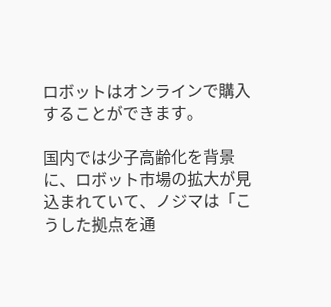ロボットはオンラインで購入することができます。

国内では少子高齢化を背景に、ロボット市場の拡大が見込まれていて、ノジマは「こうした拠点を通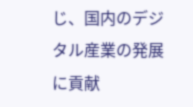じ、国内のデジタル産業の発展に貢献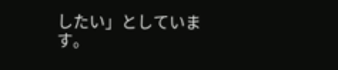したい」としています。